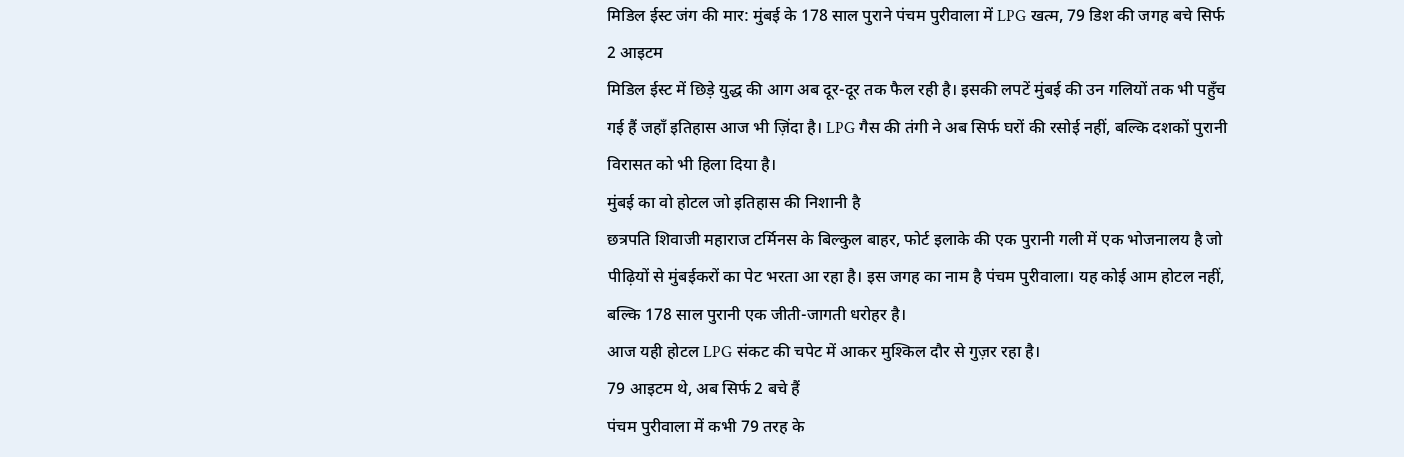मिडिल ईस्ट जंग की मार: मुंबई के 178 साल पुराने पंचम पुरीवाला में LPG खत्म, 79 डिश की जगह बचे सिर्फ 2 आइटम
मिडिल ईस्ट में छिड़े युद्ध की आग अब दूर-दूर तक फैल रही है। इसकी लपटें मुंबई की उन गलियों तक भी पहुँच गई हैं जहाँ इतिहास आज भी ज़िंदा है। LPG गैस की तंगी ने अब सिर्फ घरों की रसोई नहीं, बल्कि दशकों पुरानी विरासत को भी हिला दिया है।
मुंबई का वो होटल जो इतिहास की निशानी है
छत्रपति शिवाजी महाराज टर्मिनस के बिल्कुल बाहर, फोर्ट इलाके की एक पुरानी गली में एक भोजनालय है जो पीढ़ियों से मुंबईकरों का पेट भरता आ रहा है। इस जगह का नाम है पंचम पुरीवाला। यह कोई आम होटल नहीं, बल्कि 178 साल पुरानी एक जीती-जागती धरोहर है।
आज यही होटल LPG संकट की चपेट में आकर मुश्किल दौर से गुज़र रहा है।
79 आइटम थे, अब सिर्फ 2 बचे हैं
पंचम पुरीवाला में कभी 79 तरह के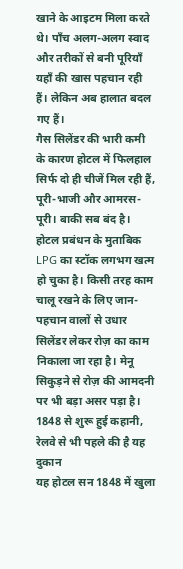खाने के आइटम मिला करते थे। पाँच अलग-अलग स्वाद और तरीकों से बनी पूरियाँ यहाँ की खास पहचान रही हैं। लेकिन अब हालात बदल गए हैं।
गैस सिलेंडर की भारी कमी के कारण होटल में फिलहाल सिर्फ दो ही चीजें मिल रही हैं, पूरी-भाजी और आमरस-पूरी। बाकी सब बंद है।
होटल प्रबंधन के मुताबिक LPG का स्टॉक लगभग खत्म हो चुका है। किसी तरह काम चालू रखने के लिए जान-पहचान वालों से उधार सिलेंडर लेकर रोज़ का काम निकाला जा रहा है। मेनू सिकुड़ने से रोज़ की आमदनी पर भी बड़ा असर पड़ा है।
1848 से शुरू हुई कहानी, रेलवे से भी पहले की है यह दुकान
यह होटल सन 1848 में खुला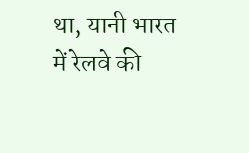था, यानी भारत में रेलवे की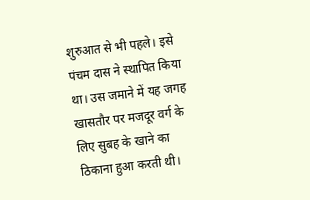शुरुआत से भी पहले। इसे पंचम दास ने स्थापित किया था। उस जमाने में यह जगह खासतौर पर मजदूर वर्ग के लिए सुबह के खाने का ठिकाना हुआ करती थी।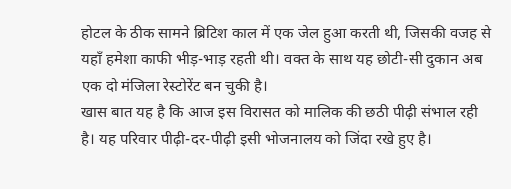होटल के ठीक सामने ब्रिटिश काल में एक जेल हुआ करती थी, जिसकी वजह से यहाँ हमेशा काफी भीड़-भाड़ रहती थी। वक्त के साथ यह छोटी-सी दुकान अब एक दो मंजिला रेस्टोरेंट बन चुकी है।
खास बात यह है कि आज इस विरासत को मालिक की छठी पीढ़ी संभाल रही है। यह परिवार पीढ़ी-दर-पीढ़ी इसी भोजनालय को जिंदा रखे हुए है।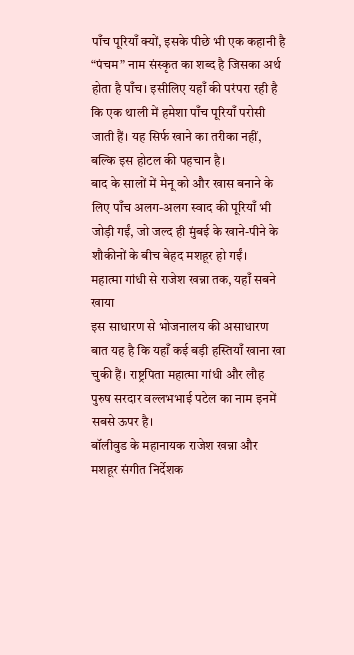पाँच पूरियाँ क्यों, इसके पीछे भी एक कहानी है
“पंचम” नाम संस्कृत का शब्द है जिसका अर्थ होता है पाँच। इसीलिए यहाँ की परंपरा रही है कि एक थाली में हमेशा पाँच पूरियाँ परोसी जाती हैं। यह सिर्फ खाने का तरीका नहीं, बल्कि इस होटल की पहचान है।
बाद के सालों में मेनू को और खास बनाने के लिए पाँच अलग-अलग स्वाद की पूरियाँ भी जोड़ी गईं, जो जल्द ही मुंबई के खाने-पीने के शौकीनों के बीच बेहद मशहूर हो गईं।
महात्मा गांधी से राजेश खन्ना तक, यहाँ सबने खाया
इस साधारण से भोजनालय की असाधारण बात यह है कि यहाँ कई बड़ी हस्तियाँ खाना खा चुकी हैं। राष्ट्रपिता महात्मा गांधी और लौह पुरुष सरदार वल्लभभाई पटेल का नाम इनमें सबसे ऊपर है।
बॉलीवुड के महानायक राजेश खन्ना और मशहूर संगीत निर्देशक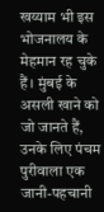खय्याम भी इस भोजनालय के मेहमान रह चुके हैं। मुंबई के असली खाने को जो जानते हैं, उनके लिए पंचम पुरीवाला एक जानी-पहचानी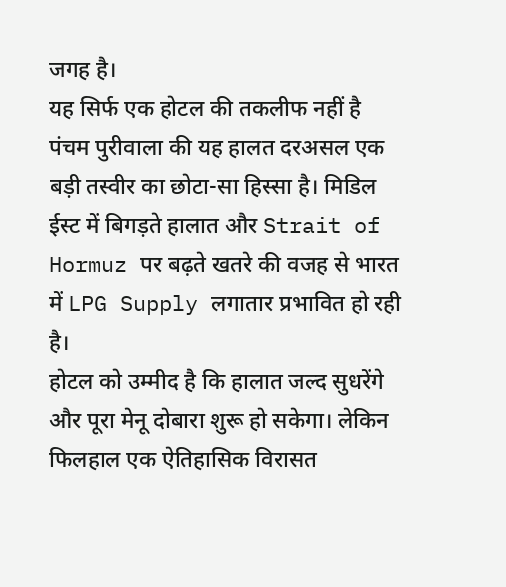जगह है।
यह सिर्फ एक होटल की तकलीफ नहीं है
पंचम पुरीवाला की यह हालत दरअसल एक बड़ी तस्वीर का छोटा-सा हिस्सा है। मिडिल ईस्ट में बिगड़ते हालात और Strait of Hormuz पर बढ़ते खतरे की वजह से भारत में LPG Supply लगातार प्रभावित हो रही है।
होटल को उम्मीद है कि हालात जल्द सुधरेंगे और पूरा मेनू दोबारा शुरू हो सकेगा। लेकिन फिलहाल एक ऐतिहासिक विरासत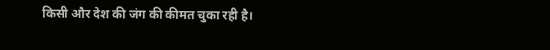किसी और देश की जंग की कीमत चुका रही है।